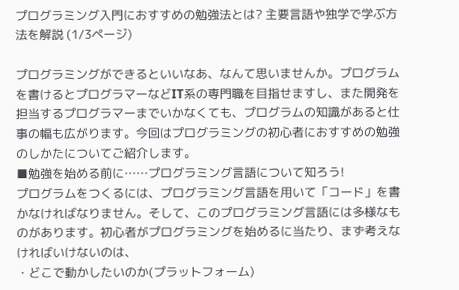プログラミング入門におすすめの勉強法とは? 主要言語や独学で学ぶ方法を解説 (1/3ページ)

プログラミングができるといいなあ、なんて思いませんか。プログラムを書けるとプログラマーなどIT系の専門職を目指せますし、また開発を担当するプログラマーまでいかなくても、プログラムの知識があると仕事の幅も広がります。今回はプログラミングの初心者におすすめの勉強のしかたについてご紹介します。
■勉強を始める前に……プログラミング言語について知ろう!
プログラムをつくるには、プログラミング言語を用いて「コード」を書かなければなりません。そして、このプログラミング言語には多様なものがあります。初心者がプログラミングを始めるに当たり、まず考えなければいけないのは、
・どこで動かしたいのか(プラットフォーム)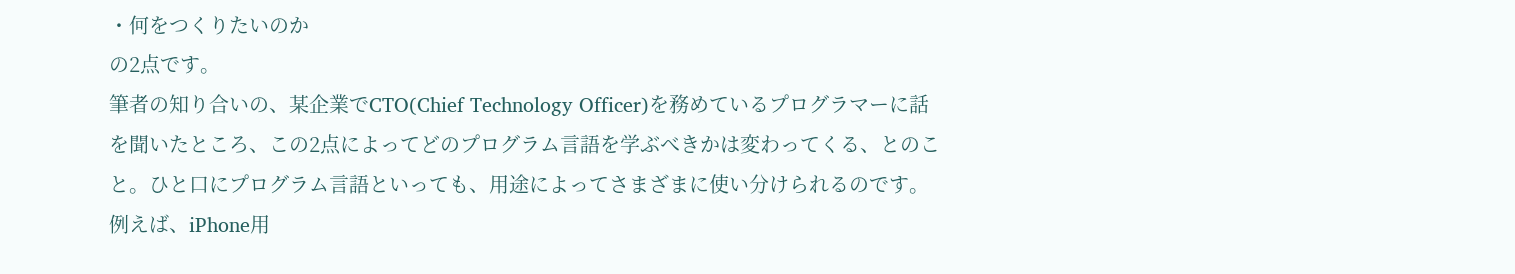・何をつくりたいのか
の2点です。
筆者の知り合いの、某企業でCTO(Chief Technology Officer)を務めているプログラマーに話を聞いたところ、この2点によってどのプログラム言語を学ぶべきかは変わってくる、とのこと。ひと口にプログラム言語といっても、用途によってさまざまに使い分けられるのです。
例えば、iPhone用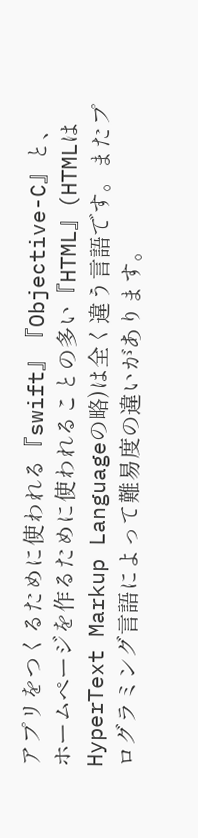アプリをつくるために使われる『swift』『Objective-C』と、ホームページを作るために使われることの多い『HTML』(HTMLはHyperText Markup Languageの略)は全く違う言語です。またプログラミング言語によって難易度の違いがあります。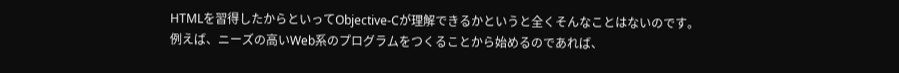HTMLを習得したからといってObjective-Cが理解できるかというと全くそんなことはないのです。
例えば、ニーズの高いWeb系のプログラムをつくることから始めるのであれば、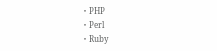・PHP
・Perl
・Ruby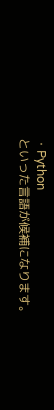・Python
といった言語が候補になります。